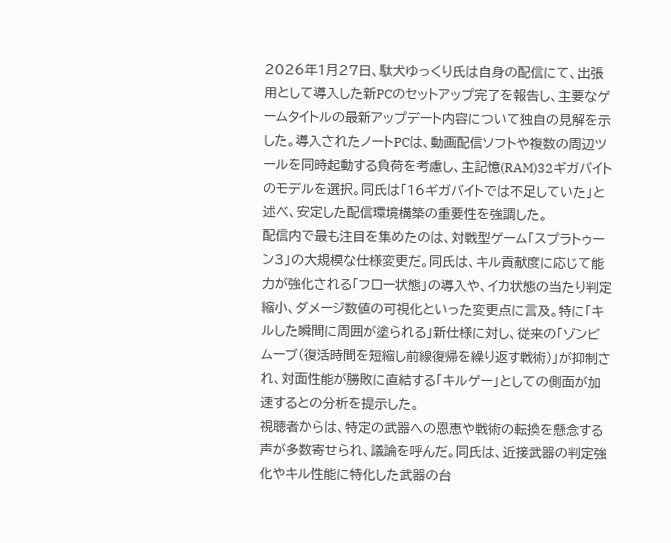2026年1月27日、駄犬ゆっくり氏は自身の配信にて、出張用として導入した新PCのセットアップ完了を報告し、主要なゲームタイトルの最新アップデート内容について独自の見解を示した。導入されたノートPCは、動画配信ソフトや複数の周辺ツールを同時起動する負荷を考慮し、主記憶(RAM)32ギガバイトのモデルを選択。同氏は「16ギガバイトでは不足していた」と述べ、安定した配信環境構築の重要性を強調した。
配信内で最も注目を集めたのは、対戦型ゲーム「スプラトゥーン3」の大規模な仕様変更だ。同氏は、キル貢献度に応じて能力が強化される「フロー状態」の導入や、イカ状態の当たり判定縮小、ダメージ数値の可視化といった変更点に言及。特に「キルした瞬間に周囲が塗られる」新仕様に対し、従来の「ゾンビムーブ(復活時間を短縮し前線復帰を繰り返す戦術)」が抑制され、対面性能が勝敗に直結する「キルゲー」としての側面が加速するとの分析を提示した。
視聴者からは、特定の武器への恩恵や戦術の転換を懸念する声が多数寄せられ、議論を呼んだ。同氏は、近接武器の判定強化やキル性能に特化した武器の台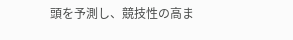頭を予測し、競技性の高ま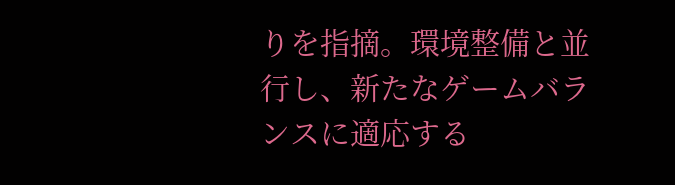りを指摘。環境整備と並行し、新たなゲームバランスに適応する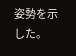姿勢を示した。